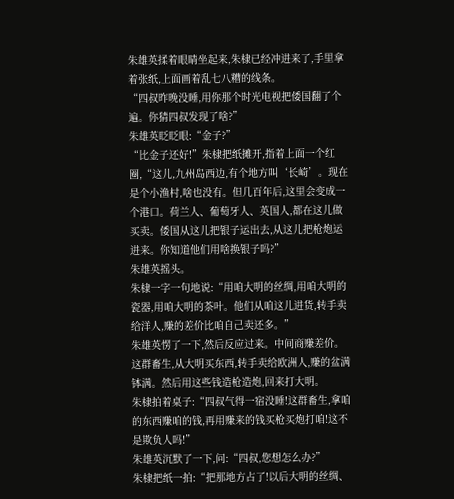朱雄英揉着眼睛坐起来,朱棣已经冲进来了,手里拿着张纸,上面画着乱七八糟的线条。
“四叔昨晚没睡,用你那个时光电视把倭国翻了个遍。你猜四叔发现了啥?”
朱雄英眨眨眼:“金子?”
“比金子还好!”朱棣把纸摊开,指着上面一个红圈,“这儿,九州岛西边,有个地方叫‘长崎’。现在是个小渔村,啥也没有。但几百年后,这里会变成一个港口。荷兰人、葡萄牙人、英国人,都在这儿做买卖。倭国从这儿把银子运出去,从这儿把枪炮运进来。你知道他们用啥换银子吗?”
朱雄英摇头。
朱棣一字一句地说:“用咱大明的丝绸,用咱大明的瓷器,用咱大明的茶叶。他们从咱这儿进货,转手卖给洋人,赚的差价比咱自己卖还多。”
朱雄英愣了一下,然后反应过来。中间商赚差价。这群畜生,从大明买东西,转手卖给欧洲人,赚的盆满钵满。然后用这些钱造枪造炮,回来打大明。
朱棣拍着桌子:“四叔气得一宿没睡!这群畜生,拿咱的东西赚咱的钱,再用赚来的钱买枪买炮打咱!这不是欺负人吗!”
朱雄英沉默了一下,问:“四叔,您想怎么办?”
朱棣把纸一拍:“把那地方占了!以后大明的丝绸、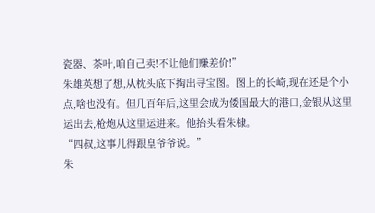瓷器、茶叶,咱自己卖!不让他们赚差价!”
朱雄英想了想,从枕头底下掏出寻宝图。图上的长崎,现在还是个小点,啥也没有。但几百年后,这里会成为倭国最大的港口,金银从这里运出去,枪炮从这里运进来。他抬头看朱棣。
“四叔,这事儿得跟皇爷爷说。”
朱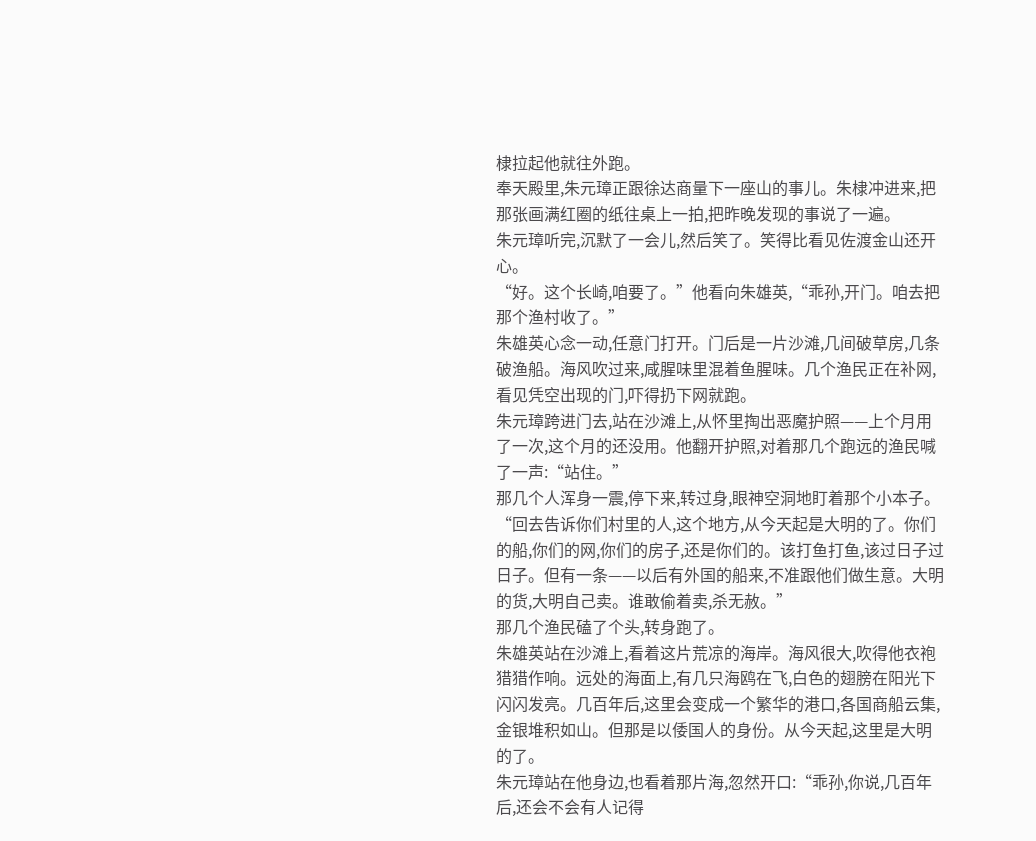棣拉起他就往外跑。
奉天殿里,朱元璋正跟徐达商量下一座山的事儿。朱棣冲进来,把那张画满红圈的纸往桌上一拍,把昨晚发现的事说了一遍。
朱元璋听完,沉默了一会儿,然后笑了。笑得比看见佐渡金山还开心。
“好。这个长崎,咱要了。”他看向朱雄英,“乖孙,开门。咱去把那个渔村收了。”
朱雄英心念一动,任意门打开。门后是一片沙滩,几间破草房,几条破渔船。海风吹过来,咸腥味里混着鱼腥味。几个渔民正在补网,看见凭空出现的门,吓得扔下网就跑。
朱元璋跨进门去,站在沙滩上,从怀里掏出恶魔护照——上个月用了一次,这个月的还没用。他翻开护照,对着那几个跑远的渔民喊了一声:“站住。”
那几个人浑身一震,停下来,转过身,眼神空洞地盯着那个小本子。
“回去告诉你们村里的人,这个地方,从今天起是大明的了。你们的船,你们的网,你们的房子,还是你们的。该打鱼打鱼,该过日子过日子。但有一条——以后有外国的船来,不准跟他们做生意。大明的货,大明自己卖。谁敢偷着卖,杀无赦。”
那几个渔民磕了个头,转身跑了。
朱雄英站在沙滩上,看着这片荒凉的海岸。海风很大,吹得他衣袍猎猎作响。远处的海面上,有几只海鸥在飞,白色的翅膀在阳光下闪闪发亮。几百年后,这里会变成一个繁华的港口,各国商船云集,金银堆积如山。但那是以倭国人的身份。从今天起,这里是大明的了。
朱元璋站在他身边,也看着那片海,忽然开口:“乖孙,你说,几百年后,还会不会有人记得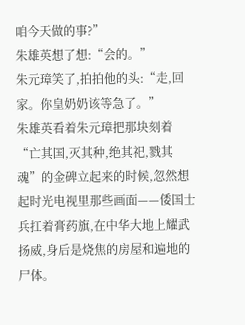咱今天做的事?”
朱雄英想了想:“会的。”
朱元璋笑了,拍拍他的头:“走,回家。你皇奶奶该等急了。”
朱雄英看着朱元璋把那块刻着“亡其国,灭其种,绝其祀,戮其魂”的金碑立起来的时候,忽然想起时光电视里那些画面——倭国士兵扛着膏药旗,在中华大地上耀武扬威,身后是烧焦的房屋和遍地的尸体。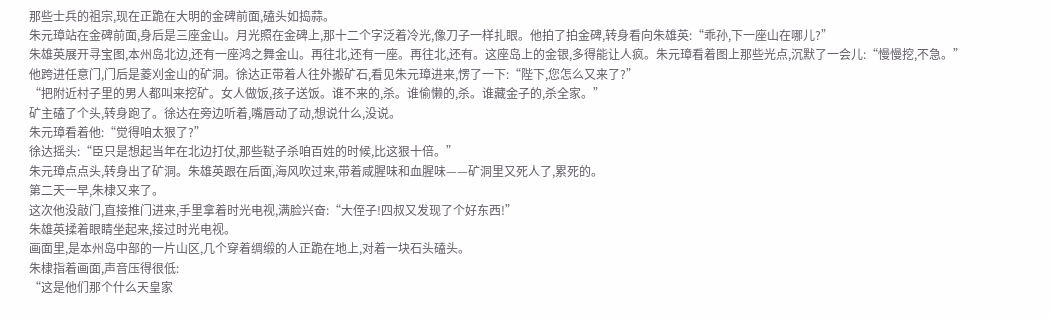那些士兵的祖宗,现在正跪在大明的金碑前面,磕头如捣蒜。
朱元璋站在金碑前面,身后是三座金山。月光照在金碑上,那十二个字泛着冷光,像刀子一样扎眼。他拍了拍金碑,转身看向朱雄英:“乖孙,下一座山在哪儿?”
朱雄英展开寻宝图,本州岛北边,还有一座鸿之舞金山。再往北,还有一座。再往北,还有。这座岛上的金银,多得能让人疯。朱元璋看着图上那些光点,沉默了一会儿:“慢慢挖,不急。”
他跨进任意门,门后是菱刈金山的矿洞。徐达正带着人往外搬矿石,看见朱元璋进来,愣了一下:“陛下,您怎么又来了?”
“把附近村子里的男人都叫来挖矿。女人做饭,孩子送饭。谁不来的,杀。谁偷懒的,杀。谁藏金子的,杀全家。”
矿主磕了个头,转身跑了。徐达在旁边听着,嘴唇动了动,想说什么,没说。
朱元璋看着他:“觉得咱太狠了?”
徐达摇头:“臣只是想起当年在北边打仗,那些鞑子杀咱百姓的时候,比这狠十倍。”
朱元璋点点头,转身出了矿洞。朱雄英跟在后面,海风吹过来,带着咸腥味和血腥味——矿洞里又死人了,累死的。
第二天一早,朱棣又来了。
这次他没敲门,直接推门进来,手里拿着时光电视,满脸兴奋:“大侄子!四叔又发现了个好东西!”
朱雄英揉着眼睛坐起来,接过时光电视。
画面里,是本州岛中部的一片山区,几个穿着绸缎的人正跪在地上,对着一块石头磕头。
朱棣指着画面,声音压得很低:
“这是他们那个什么天皇家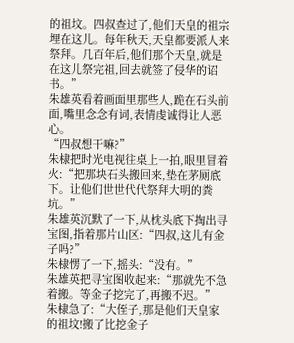的祖坟。四叔查过了,他们天皇的祖宗埋在这儿。每年秋天,天皇都要派人来祭拜。几百年后,他们那个天皇,就是在这儿祭完祖,回去就签了侵华的诏书。”
朱雄英看着画面里那些人,跪在石头前面,嘴里念念有词,表情虔诚得让人恶心。
“四叔想干嘛?”
朱棣把时光电视往桌上一拍,眼里冒着火:“把那块石头搬回来,垫在茅厕底下。让他们世世代代祭拜大明的粪坑。”
朱雄英沉默了一下,从枕头底下掏出寻宝图,指着那片山区:“四叔,这儿有金子吗?”
朱棣愣了一下,摇头:“没有。”
朱雄英把寻宝图收起来:“那就先不急着搬。等金子挖完了,再搬不迟。”
朱棣急了:“大侄子,那是他们天皇家的祖坟!搬了比挖金子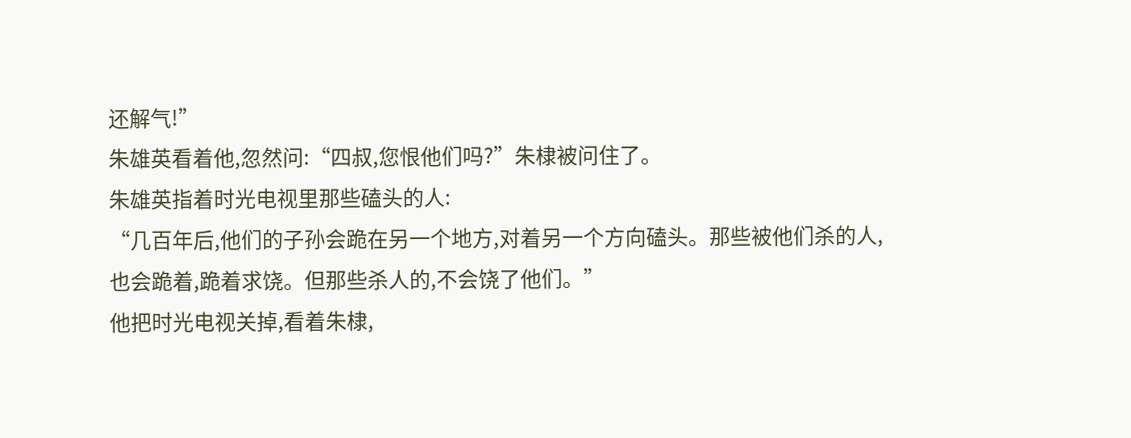还解气!”
朱雄英看着他,忽然问:“四叔,您恨他们吗?”朱棣被问住了。
朱雄英指着时光电视里那些磕头的人:
“几百年后,他们的子孙会跪在另一个地方,对着另一个方向磕头。那些被他们杀的人,也会跪着,跪着求饶。但那些杀人的,不会饶了他们。”
他把时光电视关掉,看着朱棣,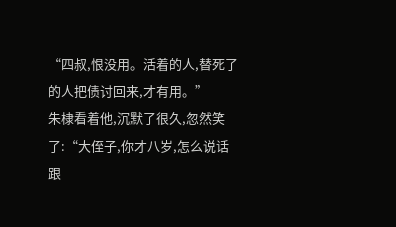“四叔,恨没用。活着的人,替死了的人把债讨回来,才有用。”
朱棣看着他,沉默了很久,忽然笑了:“大侄子,你才八岁,怎么说话跟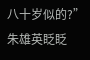八十岁似的?”
朱雄英眨眨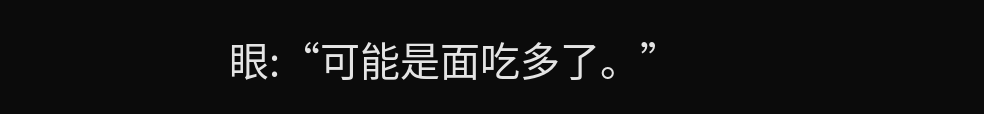眼:“可能是面吃多了。”